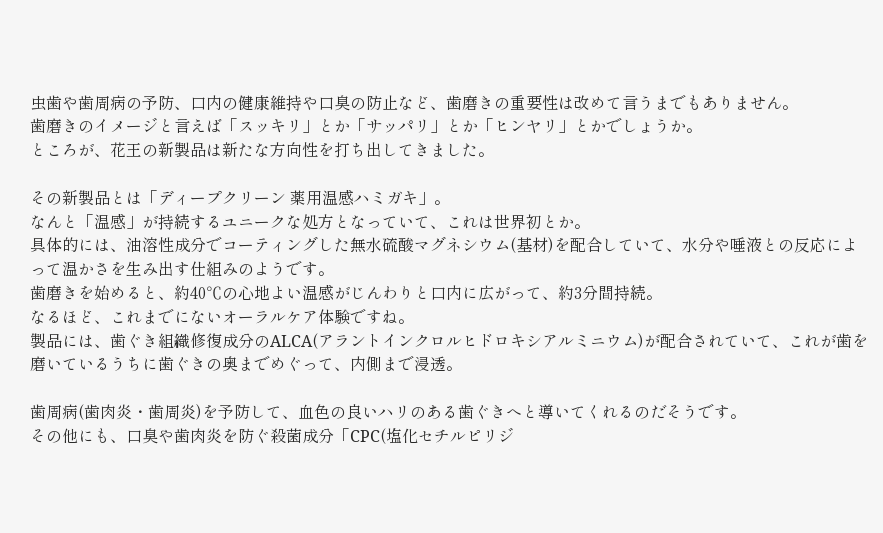虫歯や歯周病の予防、口内の健康維持や口臭の防止など、歯磨きの重要性は改めて言うまでもありません。
歯磨きのイメージと言えば「スッキリ」とか「サッパリ」とか「ヒンヤリ」とかでしょうか。
ところが、花王の新製品は新たな方向性を打ち出してきました。

その新製品とは「ディープクリーン 薬用温感ハミガキ」。
なんと「温感」が持続するユニークな処方となっていて、これは世界初とか。
具体的には、油溶性成分でコーティングした無水硫酸マグネシウム(基材)を配合していて、水分や唾液との反応によって温かさを生み出す仕組みのようです。
歯磨きを始めると、約40℃の心地よい温感がじんわりと口内に広がって、約3分間持続。
なるほど、これまでにないオーラルケア体験ですね。
製品には、歯ぐき組織修復成分のALCA(アラントインクロルヒドロキシアルミニウム)が配合されていて、これが歯を磨いているうちに歯ぐきの奥までめぐって、内側まで浸透。

歯周病(歯肉炎・歯周炎)を予防して、血色の良いハリのある歯ぐきへと導いてくれるのだそうです。
その他にも、口臭や歯肉炎を防ぐ殺菌成分「CPC(塩化セチルピリジ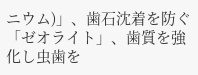ニウム)」、歯石沈着を防ぐ「ゼオライト」、歯質を強化し虫歯を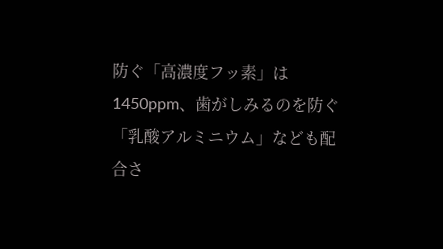防ぐ「高濃度フッ素」は1450ppm、歯がしみるのを防ぐ「乳酸アルミニウム」なども配合さ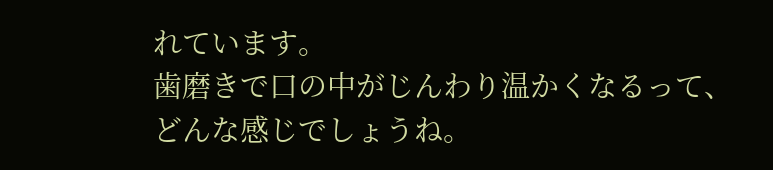れています。
歯磨きで口の中がじんわり温かくなるって、どんな感じでしょうね。